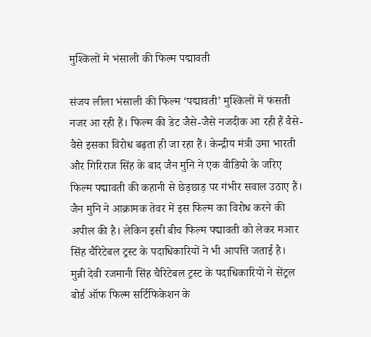मुश्किलों मे भंसाली की फिल्म पद्मावती

संजय लीला भंसाली की फिल्म ‘पद्मावती’ मुश्किलों में फंसती नजर आ रही हैं। फिल्म की डेट जैसे-जैसे नजदीक आ रही हैं वैसे-वैसे इसका विरोध बढ़ता ही जा रहा हैं। केन्द्रीय मंत्री उमा भारती और गिरिराज सिंह के बाद जैन मुनि ने एक वीडियो के जरिए फिल्म पद्मावती की कहानी से छेड़छाड़ पर गंभीर सवाल उठाए हैं। जैन मुनि ने आक्रामक तेवर में इस फिल्म का विरोध करने की अपील की है। लेकिन इसी बीच फिल्म पद्मावती को लेकर मआर सिंह चैरिटेबल ट्रस्ट के पदाधिकारियों ने भी आपत्ति जताई है।
मुन्नी देवी रजमानी सिंह चैरिटेबल ट्रस्ट के पदाधिकारियों ने सेंट्रल बोर्ड ऑफ फिल्म सर्टिफिकेशन के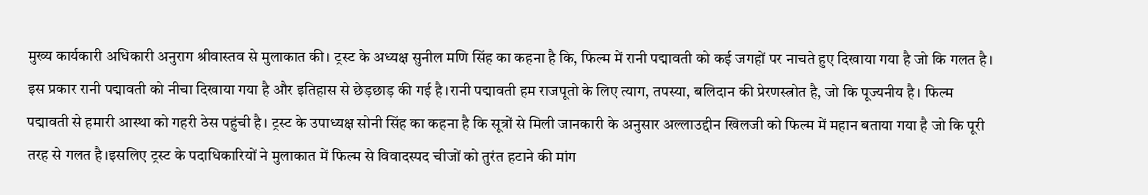मुख्य कार्यकारी अधिकारी अनुराग श्रीवास्तव से मुलाकात की। ट्रस्ट के अध्यक्ष सुनील मणि सिंह का कहना है कि, फिल्म में रानी पद्मावती को कई जगहों पर नाचते हुए दिखाया गया है जो कि गलत है। इस प्रकार रानी पद्मावती को नीचा दिखाया गया है और इतिहास से छेड़छाड़ की गई है।रानी पद्मावती हम राजपूतो के लिए त्याग, तपस्या, बलिदान की प्रेरणस्त्रोत है, जो कि पूज्यनीय है। फिल्म पद्मावती से हमारी आस्था को गहरी ठेस पहुंची है। ट्रस्ट के उपाध्यक्ष सोनी सिंह का कहना है कि सूत्रों से मिली जानकारी के अनुसार अल्लाउद्दीन खिलजी को फिल्म में महान बताया गया है जो कि पूरी तरह से गलत है।इसलिए ट्रस्ट के पदाधिकारियों ने मुलाकात में फिल्म से विवादस्पद चीजों को तुरंत हटाने की मांग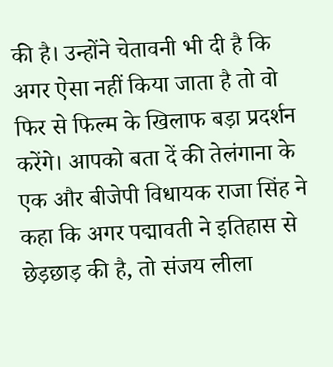की है। उन्होंने चेतावनी भी दी है कि अगर ऐसा नहीं किया जाता है तो वो फिर से फिल्म के खिलाफ बड़ा प्रदर्शन करेंगे। आपको बता दें की तेलंगाना के एक और बीजेपी विधायक राजा सिंह ने कहा कि अगर पद्मावती ने इतिहास से छेड़छाड़ की है, तो संजय लीला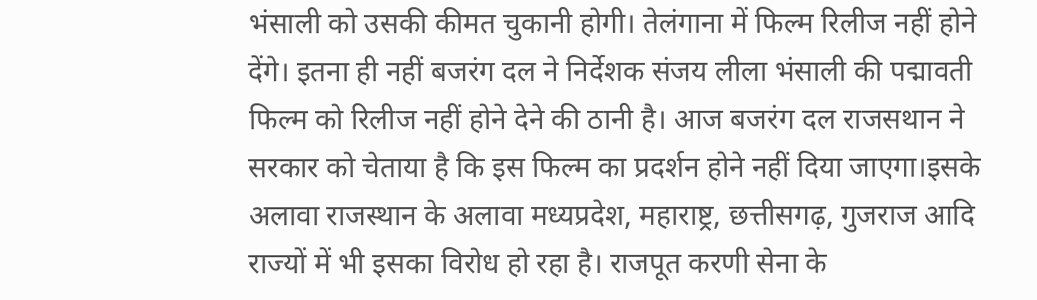भंसाली को उसकी कीमत चुकानी होगी। तेलंगाना में फिल्म रिलीज नहीं होने देंगे। इतना ही नहीं बजरंग दल ने निर्देशक संजय लीला भंसाली की पद्मावती फिल्म को रिलीज नहीं होने देने की ठानी है। आज बजरंग दल राजसथान ने सरकार को चेताया है कि इस फिल्म का प्रदर्शन होने नहीं दिया जाएगा।इसके अलावा राजस्थान के अलावा मध्यप्रदेश, महाराष्ट्र, छत्तीसगढ़, गुजराज आदि राज्यों में भी इसका विरोध हो रहा है। राजपूत करणी सेना के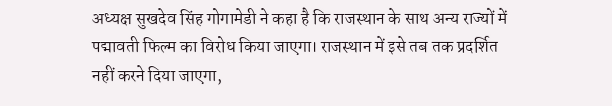अध्यक्ष सुखदेव सिंह गोगामेडी ने कहा है कि राजस्थान के साथ अन्य राज्यों में पद्मावती फिल्म का विरोध किया जाएगा। राजस्थान में इसे तब तक प्रदर्शित नहीं करने दिया जाएगा,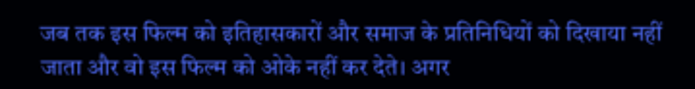जब तक इस फिल्म को इतिहासकारों और समाज के प्रतिनिधियों को दिखाया नहीं जाता और वो इस फिल्म को ओके नहीं कर देते। अगर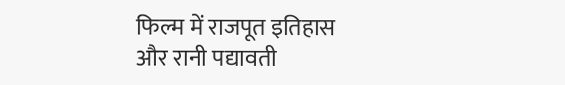फिल्म में राजपूत इतिहास और रानी पद्यावती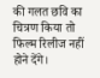की गलत छवि का चित्रण किया तो फिल्म रिलीज नहीं होने देंगे।